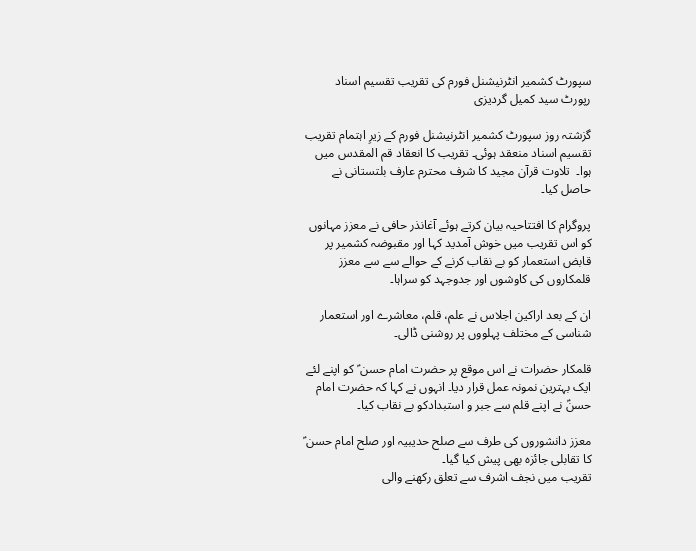سپورٹ کشمیر انٹرنیشنل فورم کی تقریب تقسیم اسناد
رپورٹ سید کمیل گردیزی

گزشتہ روز سپورٹ کشمیر انٹرنیشنل فورم کے زیرِ اہتمام تقریب تقسیم اسناد منعقد ہوئی۔ تقریب کا انعقاد قم المقدس میں ہوا۔  تلاوت قرآن مجید کا شرف محترم عارف بلتستانی نے حاصل کیا۔

پروگرام کا افتتاحیہ بیان کرتے ہوئے آغانذر حافی نے معزز مہانوں کو اس تقریب میں خوش آمدید کہا اور مقبوضہ کشمیر پر قابض استعمار کو بے نقاب کرنے کے حوالے سے سے معزز قلمکاروں کی کاوشوں اور جدوجہد کو سراہا۔

ان کے بعد اراکین اجلاس نے علم، قلم، معاشرے اور استعمار شناسی کے مختلف پہلووں پر روشنی ڈالی۔

قلمکار حضرات نے اس موقع پر حضرت امام حسن ؑ کو اپنے لئے ایک بہترین نمونہ عمل قرار دیا۔ انہوں نے کہا کہ حضرت امام حسنؑ نے اپنے قلم سے جبر و استبدادکو بے نقاب کیا۔

معزز دانشوروں کی طرف سے صلح حدیبیہ اور صلح امام حسن ؑ کا تقابلی جائزہ بھی پیش کیا گیا۔
تقریب میں نجف اشرف سے تعلق رکھنے والی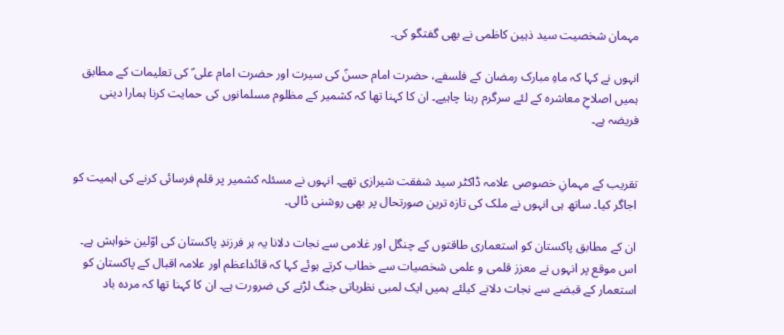مہمان شخصیت سید ذہین کاظمی نے بھی گفتگو کی۔

انہوں نے کہا کہ ماہِ مبارک رمضان کے فلسفے، حضرت امام حسنؑ کی سیرت اور حضرت امام علی ؑ کی تعلیمات کے مطابق ہمیں اصلاحِ معاشرہ کے لئے سرگرم رہنا چاہیے۔ ان کا کہنا تھا کہ کشمیر کے مظلوم مسلمانوں کی حمایت کرنا ہمارا دینی فریضہ ہے۔


تقریب کے مہمانِ خصوصی علامہ ڈاکٹر سید شفقت شیرازی تھے۔ انہوں نے مسئلہ کشمیر پر قلم فرسائی کرنے کی اہمیت کو اجاگر کیا۔ ساتھ ہی انہوں نے ملک کی تازہ ترین صورتحال پر بھی روشنی ڈالی۔

ان کے مطابق پاکستان کو استعماری طاقتوں کے چنگل اور غلامی سے نجات دلانا یہ ہر فرزندِ پاکستان کی اوّلین خواہش ہے۔ اس موقع پر انہوں نے معزز قلمی و علمی شخصیات سے خطاب کرتے ہوئے کہا کہ قائداعظم اور علامہ اقبال کے پاکستان کو استعمار کے قبضے سے نجات دلانے کیلئے ہمیں ایک لمبی نظریاتی جنگ لڑنے کی ضرورت ہے۔ ان کا کہنا تھا کہ مردہ باد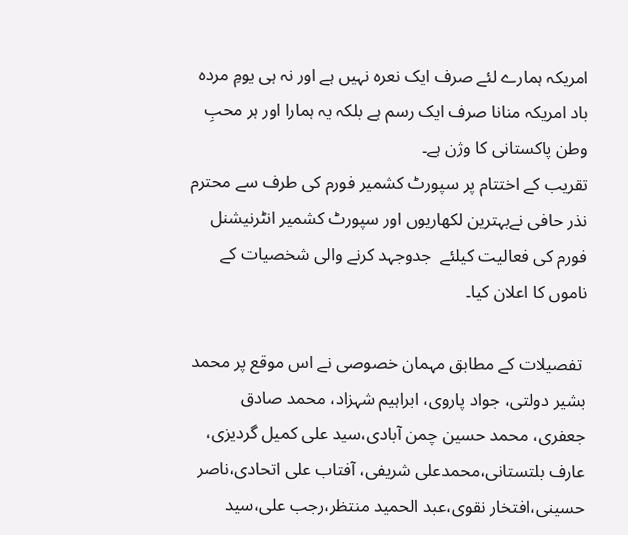امریکہ ہمارے لئے صرف ایک نعرہ نہیں ہے اور نہ ہی یومِ مردہ باد امریکہ منانا صرف ایک رسم ہے بلکہ یہ ہمارا اور ہر محبِ وطن پاکستانی کا وژن ہے۔
تقریب کے اختتام پر سپورٹ کشمیر فورم کی طرف سے محترم نذر حافی نےبہترین لکھاریوں اور سپورٹ کشمیر انٹرنیشنل فورم کی فعالیت کیلئے  جدوجہد کرنے والی شخصیات کے ناموں کا اعلان کیا۔

 تفصیلات کے مطابق مہمان خصوصی نے اس موقع پر محمد بشیر دولتی، جواد پاروی، ابراہیم شہزاد، محمد صادق جعفری، محمد حسین چمن آبادی،سید علی کمیل گردیزی، عارف بلتستانی،محمدعلی شریفی، آفتاب علی اتحادی،ناصر حسینی،افتخار نقوی،عبد الحمید منتظر،رجب علی،سید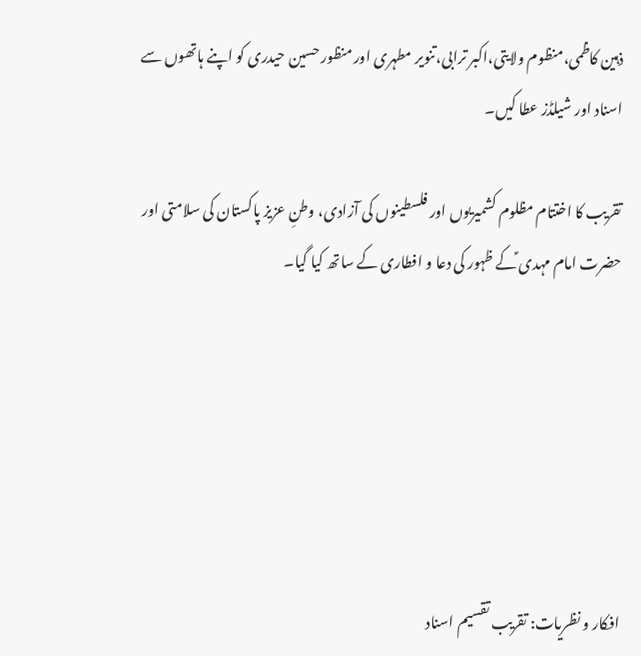ذہین کاظمی،منظوم ولایتی،اکبر ترابی،تنویر مطہری اور منظور حسین حیدری کو اپنے ہاتھوں سے اسناد اور شیلڈز عطا کیں۔

تقریب کا اختتام مظلوم کشمیریوں اور فلسطینوں کی آزادی، وطنِ عزیز پاکستان کی سلامتی اور حضرت امام مہدی ؑکے ظہور کی دعا و افطاری کے ساتھ کیا گیا۔






افکار و نظریات: تقریب تقسیم اسناد